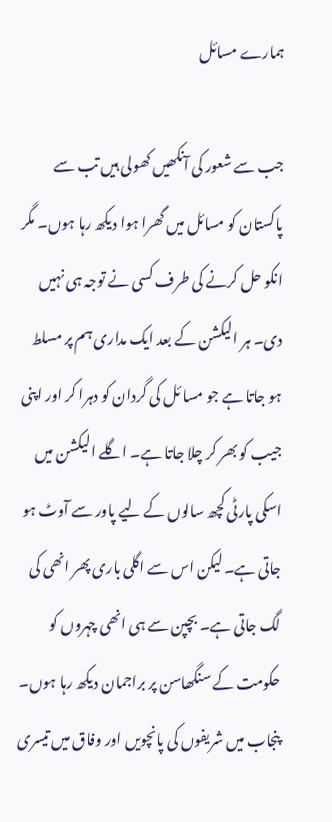ہمارے مسائل

جب سے شعور کی آنکھیں کھولی ہیں تب سے پاکستان کو مسائل میں گھرا ہوا دیکھ رہا ہوں۔ مگر انکو حل کرنے کی طرف کسی نے توجہ ہی نہیں دی۔ ہر الیکشن کے بعد ایک مداری ہم پر مسلط ہو جاتا ہے جو مسا ئل کی گردان کو دہرا کر اور اپنی جیب کو بھر کر چلا جاتا ہے۔ اگلے الیکشن میں اسکی پارٹی کچھ سالوں کے لیے پاور سے آوٹ ہو جاتی ہے۔ لیکن اس سے اگلی باری پھر انھی کی لگ جاتی ہے۔ بچپن سے ہی انھی چہروں کو حکومت کے سنگھاسن پر براجمان دیکھ رہا ہوں۔ پنجاب میں شریفوں کی پانچویں اور وفاق میں تیسری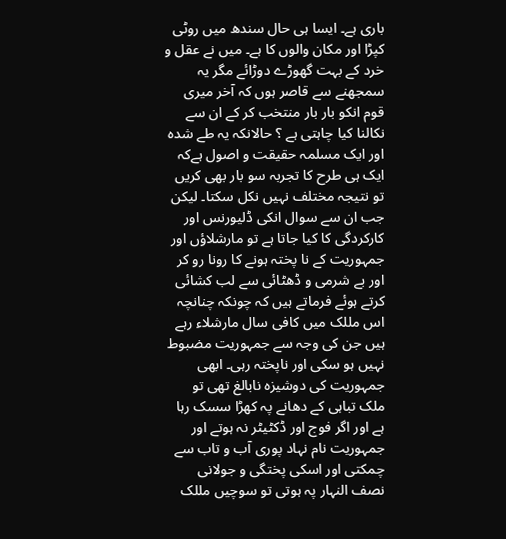باری ہے۔ ایسا ہی حال سندھ میں روٹی کپڑا اور مکان والوں کا ہے۔ میں نے عقل و خرد کے بہت گھوڑے دوڑائے مگر یہ سمجھنے سے قاصر ہوں کہ آخر میری قوم انکو بار بار منتخب کر کے ان سے نکالنا کیا چاہتی ہے ؟ حالانکہ یہ طے شدہ اور ایک مسلمہ حقیقت و اصول ہےکہ ایک ہی طرح کا تجربہ سو بار بھی کریں تو نتیجہ مختلف نہیں نکل سکتا۔ لیکن جب ان سے سوال انکی ڈلیورنس اور کارکردگی کا کیا جاتا ہے تو مارشلاؤں اور جمہوریت کے نا پختہ ہونے کا رونا رو کر اور بے شرمی و ڈھٹائی سے لب کشائی کرتے ہوئے فرماتے ہیں کہ چونکہ چنانچہ اس مللک میں کافی سال مارشلاء رہے ہیں جن کی وجہ سے جمہوریت مضبوط نہیں ہو سکی اور ناپختہ رہی۔ ابھی جمہوریت کی دوشیزہ نابالغ تھی تو ملک تباہی کے دھانے پہ کھڑا سسک رہا ہے اور اگر فوج اور ڈکٹیٹر نہ ہوتے اور جمہوریت نام نہاد پوری آب و تاب سے چمکتی اور اسکی پختگی و جولانی نصف النہار پہ ہوتی تو سوچیں مللک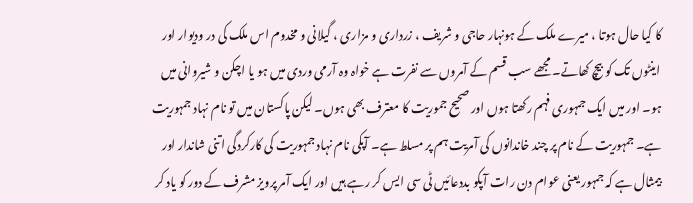کا کیا حال ہوتا ، میرے ملک کے ہونہار حاجی و شریف ، زرداری و مزاری ، گیلانی و مخدوم اس ملک کی در ودیوار اور اینٹوں تک کو بیچ کھاتے۔ مجھے سب قسم کے آمروں سے نفرت ہے خواہ وہ آرمی وردی میں ہو یا اچکن و شیروانی میں ہو۔ اور میں ایک جمہوری فہم رکھتا ہوں اور صحیح جموریت کا معترف بھی ہوں۔ لیکن پاکستان میں تو نام نہاد جمہوریت ہے۔ جمہوریت کے نام پر چند خاندانوں کی آمریت ہم پر مسلط ہے۔ آپکی نام نہاد جمہوریت کی کارکردگی اتنی شاندار اور بیمثال ہے کہ جمہور یعنی عوام دن رات آپکو بددعائیں ٹی سی ایس کر رہے ہیں اور ایک آمر پرویز مشرف کے دور کو یاد کر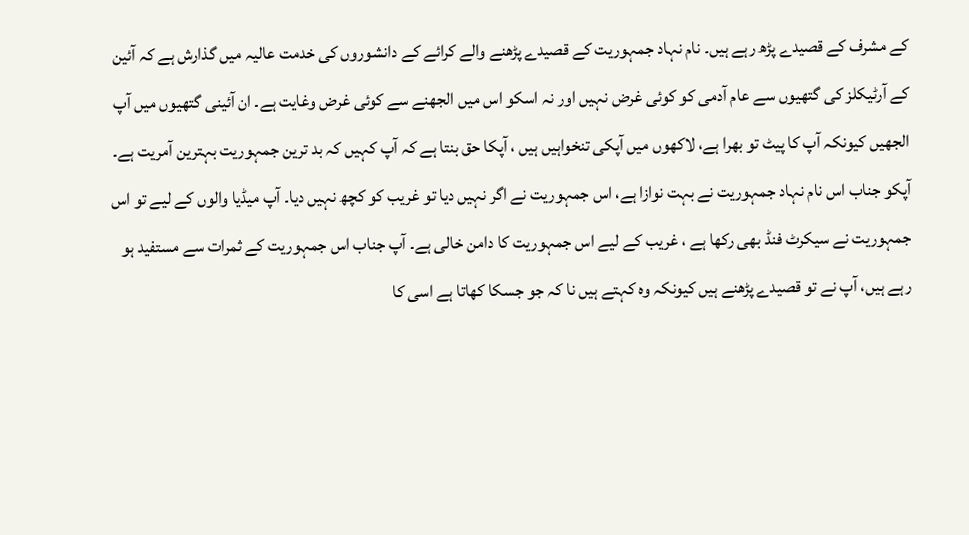کے مشرف کے قصیدے پڑھ رہے ہیں۔ نام نہاد جمہوریت کے قصیدے پڑھنے والے کرائے کے دانشوروں کی خدمت عالیہ میں گذارش ہے کہ آئین کے آرٹیکلز کی گتھیوں سے عام آدمی کو کوئی غرض نہیں اور نہ اسکو اس میں الجھنے سے کوئی غرض وغایت ہے۔ ان آئینی گتھیوں میں آپ الجھیں کیونکہ آپ کا پیٹ تو بھرا ہے، لاکھوں میں آپکی تنخواہیں ہیں ، آپکا حق بنتا ہے کہ آپ کہیں کہ بد ترین جمہوریت بہترین آمریت ہے۔ آپکو جناب اس نام نہاد جمہوریت نے بہت نوازا ہے، اس جمہوریت نے اگر نہیں دیا تو غریب کو کچھ نہیں دیا۔ آپ میڈیا والوں کے لیے تو اس جمہوریت نے سیکرٹ فنڈ بھی رکھا ہے ، غریب کے لیے اس جمہوریت کا دامن خالی ہے۔ آپ جناب اس جمہوریت کے ثمرات سے مستفید ہو رہے ہیں، آپ نے تو قصیدے پڑھنے ہیں کیونکہ وہ کہتے ہیں نا کہ جو جسکا کھاتا ہے اسی کا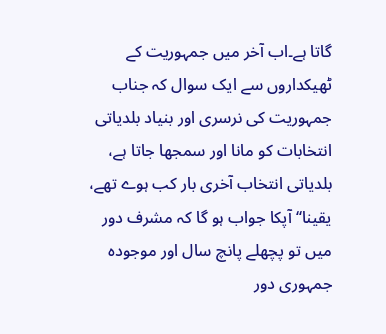گاتا ہے۔اب آخر میں جمہوریت کے ٹھیکداروں سے ایک سوال کہ جناب جمہوریت کی نرسری اور بنیاد بلدیاتی انتخابات کو مانا اور سمجھا جاتا ہے، بلدیاتی انتخاب آخری بار کب ہوے تھے، یقینا‘‘ آپکا جواب ہو گا کہ مشرف دور میں تو پچھلے پانچ سال اور موجودہ جمہوری دور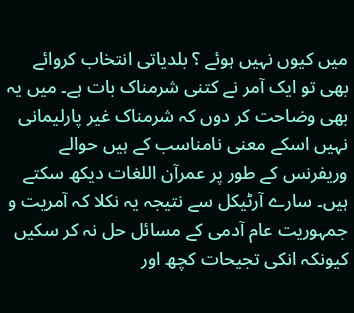میں کیوں نہیں ہوئے ؟ بلدیاتی انتخاب کروائے بھی تو ایک آمر نے کتنی شرمناک بات ہے۔ میں یہ بھی وضاحت کر دوں کہ شرمناک غیر پارلیمانی نہیں اسکے معنی نامناسب کے ہیں حوالے وریفرنس کے طور پر عمرآن اللغات دیکھ سکتے ہیں۔ سارے آرٹیکل سے نتیجہ یہ نکلا کہ آمریت و جمہوریت عام آدمی کے مسائل حل نہ کر سکیں کیونکہ انکی تجیحات کچھ اور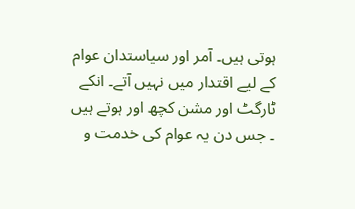ہوتی ہیں۔ آمر اور سیاستدان عوام کے لیے اقتدار میں نہیں آتے۔ انکے ٹارگٹ اور مشن کچھ اور ہوتے ہیں ۔ جس دن یہ عوام کی خدمت و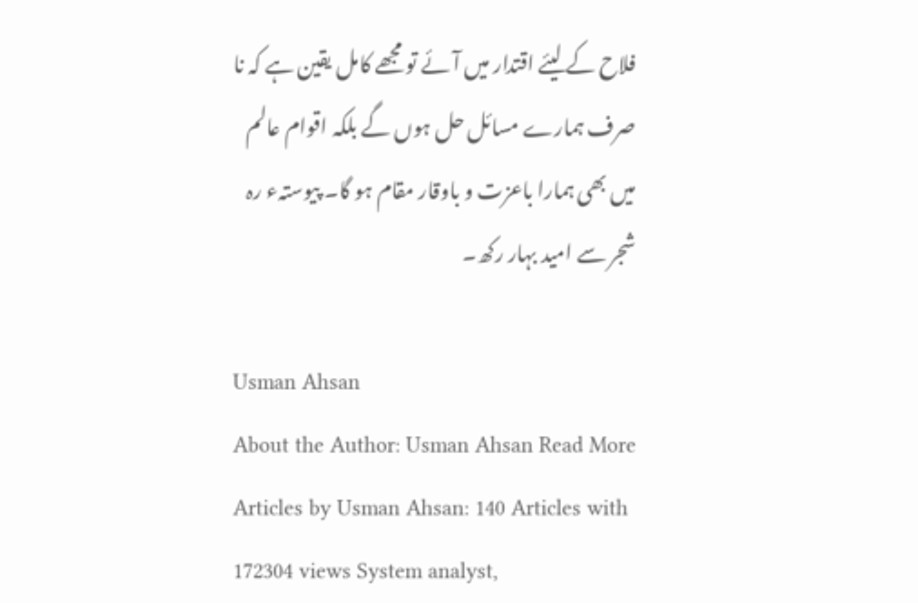فلاح کے لیئے اقتدار میں آئے تو مجھے کامل یقین ہے کہ نا صرف ہمارے مسائل حل ہوں گے بلکہ اقوام عالم میں بھی ہمارا باعزت و باوقار مقام ہو گا۔ پیوستہء رہ شجر سے امید بہار رکھ۔

Usman Ahsan
About the Author: Usman Ahsan Read More Articles by Usman Ahsan: 140 Articles with 172304 views System analyst,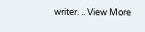writer. .. View More